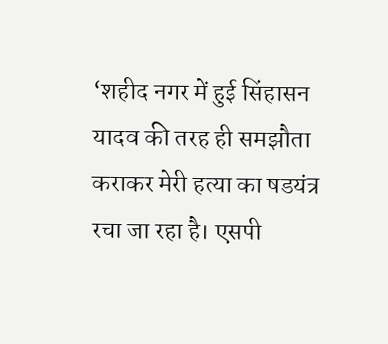‘शहीद नगर में हुई सिंहासन यादव की तरह ही समझौता कराकर मेरी हत्या का षडयंत्र रचा जा रहा है। एसपी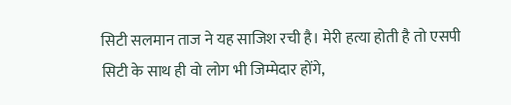सिटी सलमान ताज ने यह साजिश रची है। मेरी हत्या होती है तो एसपी सिटी के साथ ही वो लोग भी जिम्मेदार होंगे,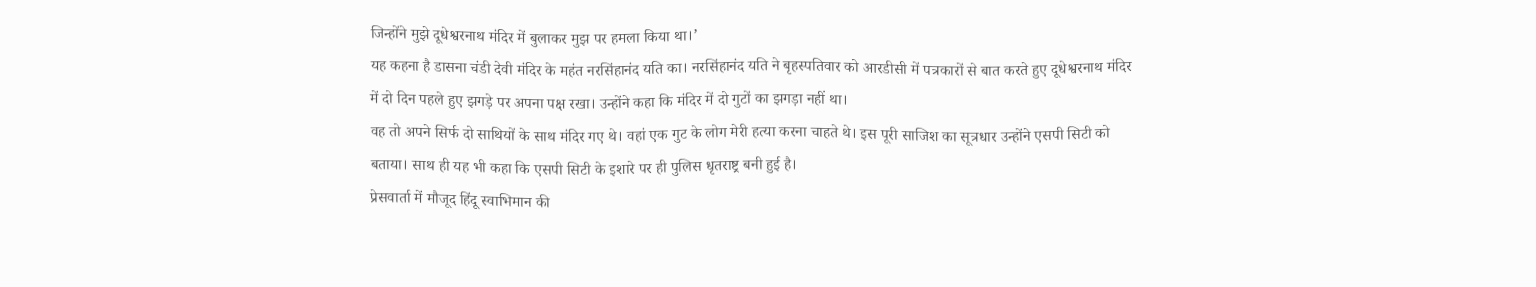जिन्होंने मुझे दूधेश्वरनाथ मंदिर में बुलाकर मुझ पर हमला किया था।’
यह कहना है डासना चंडी देवी मंदिर के महंत नरसिंहानंद यति का। नरसिंहानंद यति ने बृहस्पतिवार को आरडीसी में पत्रकारों से बात करते हुए दूधेश्वरनाथ मंदिर में दो दिन पहले हुए झगड़े पर अपना पक्ष रखा। उन्होंने कहा कि मंदिर में दो गुटों का झगड़ा नहीं था।
वह तो अपने सिर्फ दो साथियों के साथ मंदिर गए थे। वहां एक गुट के लोग मेरी हत्या करना चाहते थे। इस पूरी साजिश का सूत्रधार उन्होंने एसपी सिटी को बताया। साथ ही यह भी कहा कि एसपी सिटी के इशारे पर ही पुलिस धृतराष्ट्र बनी हुई है।
प्रेसवार्ता में मौजूद हिंदू स्वाभिमान की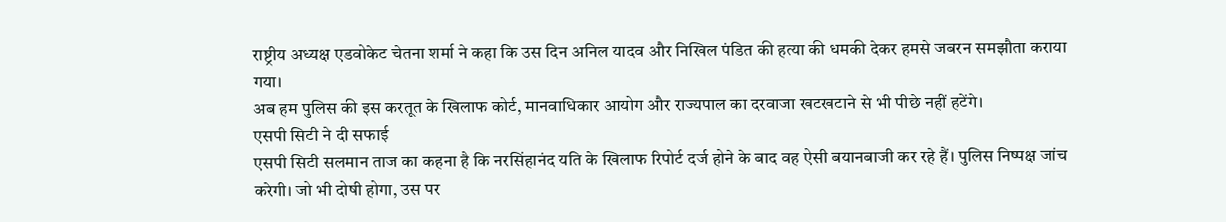राष्ट्रीय अध्यक्ष एडवोकेट चेतना शर्मा ने कहा कि उस दिन अनिल यादव और निखिल पंडित की हत्या की धमकी देकर हमसे जबरन समझौता कराया गया।
अब हम पुलिस की इस करतूत के खिलाफ कोर्ट, मानवाधिकार आयोग और राज्यपाल का दरवाजा खटखटाने से भी पीछे नहीं हटेंगे।
एसपी सिटी ने दी सफाई
एसपी सिटी सलमान ताज का कहना है कि नरसिंहानंद यति के खिलाफ रिपोर्ट दर्ज होने के बाद वह ऐसी बयानबाजी कर रहे हैं। पुलिस निष्पक्ष जांच करेगी। जो भी दोषी होगा, उस पर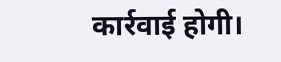कार्रवाई होगी।